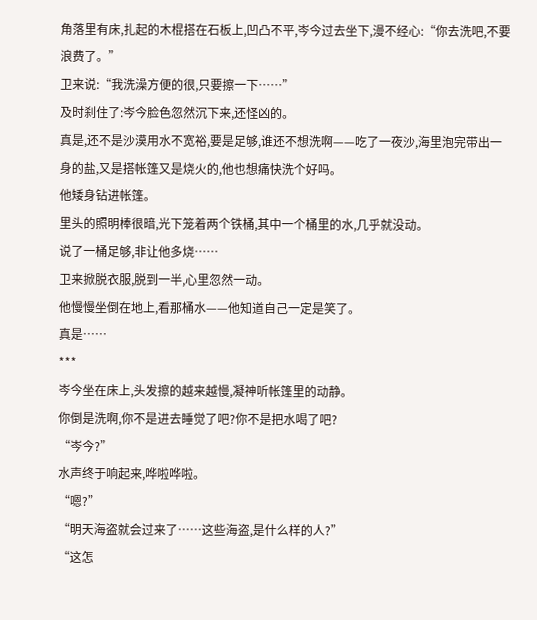角落里有床,扎起的木棍搭在石板上,凹凸不平,岑今过去坐下,漫不经心:“你去洗吧,不要浪费了。”
卫来说:“我洗澡方便的很,只要擦一下……”
及时刹住了:岑今脸色忽然沉下来,还怪凶的。
真是,还不是沙漠用水不宽裕,要是足够,谁还不想洗啊——吃了一夜沙,海里泡完带出一身的盐,又是搭帐篷又是烧火的,他也想痛快洗个好吗。
他矮身钻进帐篷。
里头的照明棒很暗,光下笼着两个铁桶,其中一个桶里的水,几乎就没动。
说了一桶足够,非让他多烧……
卫来掀脱衣服,脱到一半,心里忽然一动。
他慢慢坐倒在地上,看那桶水——他知道自己一定是笑了。
真是……
***
岑今坐在床上,头发擦的越来越慢,凝神听帐篷里的动静。
你倒是洗啊,你不是进去睡觉了吧?你不是把水喝了吧?
“岑今?”
水声终于响起来,哗啦哗啦。
“嗯?”
“明天海盗就会过来了……这些海盗,是什么样的人?”
“这怎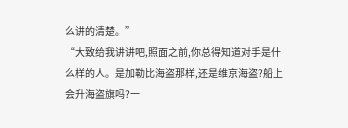么讲的清楚。”
“大致给我讲讲吧,照面之前,你总得知道对手是什么样的人。是加勒比海盗那样,还是维京海盗?船上会升海盗旗吗?一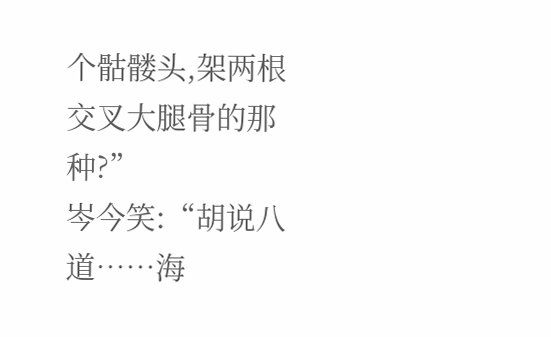个骷髅头,架两根交叉大腿骨的那种?”
岑今笑:“胡说八道……海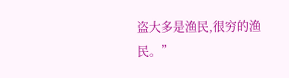盗大多是渔民,很穷的渔民。”